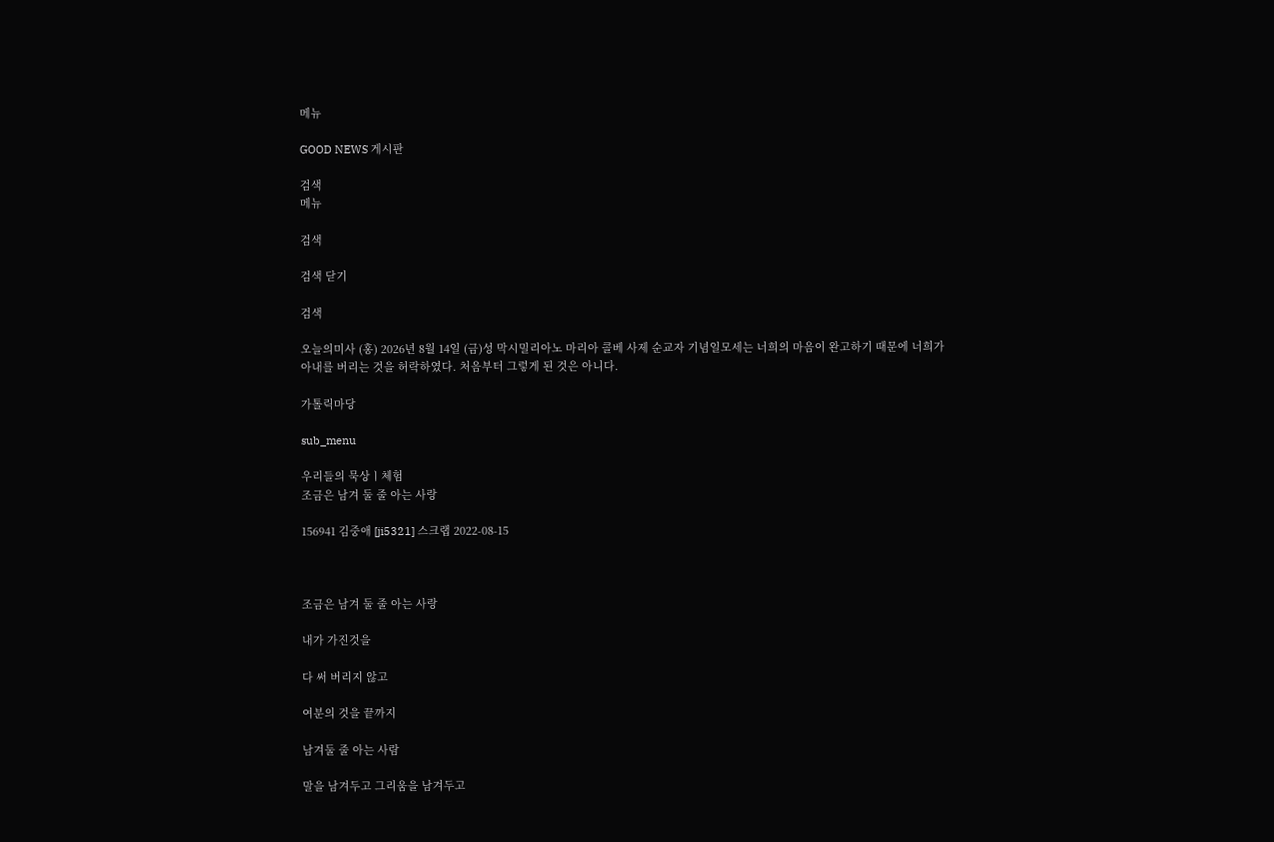메뉴

GOOD NEWS 게시판

검색
메뉴

검색

검색 닫기

검색

오늘의미사 (홍) 2026년 8월 14일 (금)성 막시밀리아노 마리아 콜베 사제 순교자 기념일모세는 너희의 마음이 완고하기 때문에 너희가 아내를 버리는 것을 허락하였다. 처음부터 그렇게 된 것은 아니다.

가톨릭마당

sub_menu

우리들의 묵상ㅣ체험
조금은 남겨 둘 줄 아는 사랑

156941 김중애 [ji5321] 스크랩 2022-08-15



조금은 남겨 둘 줄 아는 사랑

내가 가진것을

다 써 버리지 않고

여분의 것을 끝까지

남겨둘 줄 아는 사람

말을 남겨두고 그리움을 남겨두고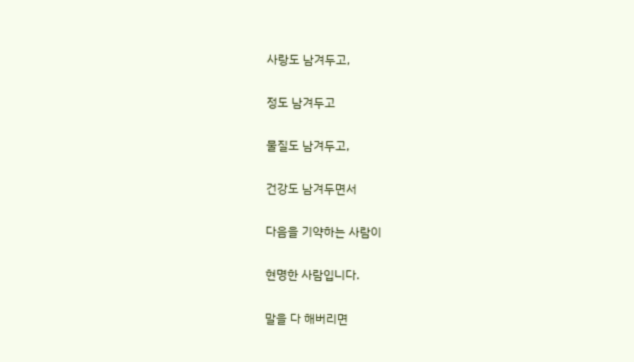사랑도 남겨두고,

정도 남겨두고

물질도 남겨두고,

건강도 남겨두면서

다음을 기약하는 사람이

현명한 사람입니다.

말을 다 해버리면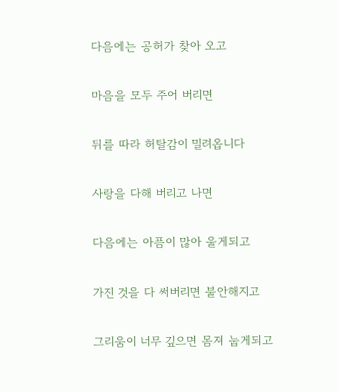다음에는 공허가 찾아 오고

마음을 모두 주어 버리면

뒤를 따라 허탈감이 밀려옵니다

사랑을 다해 버리고 나면

다음에는 아픔이 많아 울게되고

가진 것을 다 써버리면 불안해지고

그리움이 너무 깊으면 몸져 눕게되고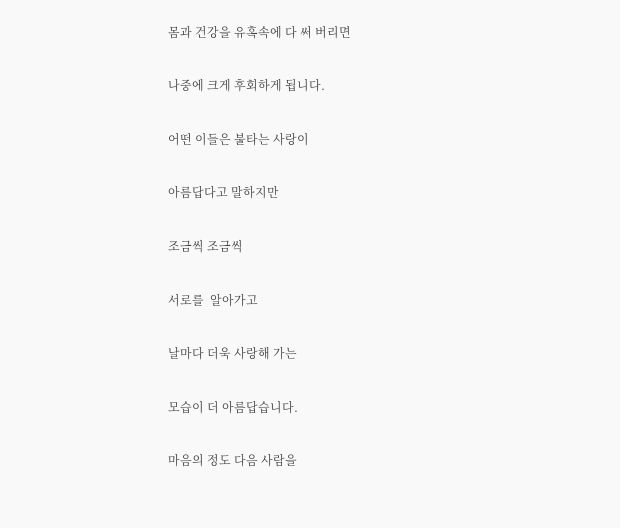몸과 건강을 유혹속에 다 써 버리면

나중에 크게 후회하게 됩니다.

어떤 이들은 불타는 사랑이

아름답다고 말하지만

조금씩 조금씩

서로를  알아가고

날마다 더욱 사랑해 가는

모습이 더 아름답습니다.

마음의 정도 다음 사람을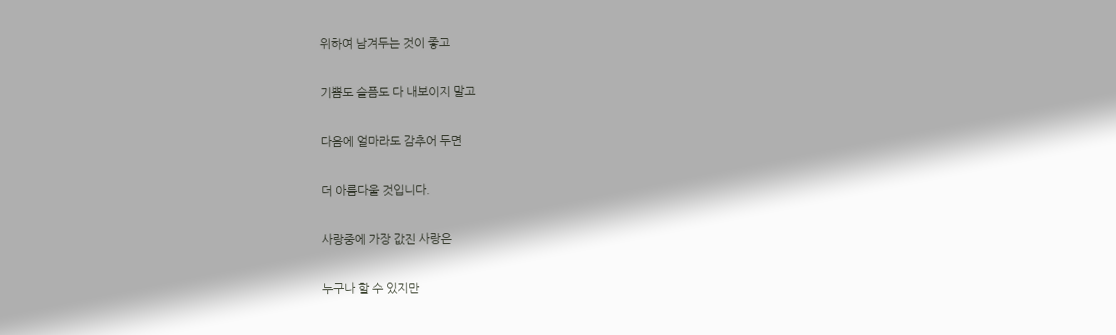위하여 남겨두는 것이 좋고

기쁨도 슬픔도 다 내보이지 말고

다음에 얼마라도 감추어 두면

더 아름다울 것입니다.

사랑중에 가장 값진 사랑은

누구나 할 수 있지만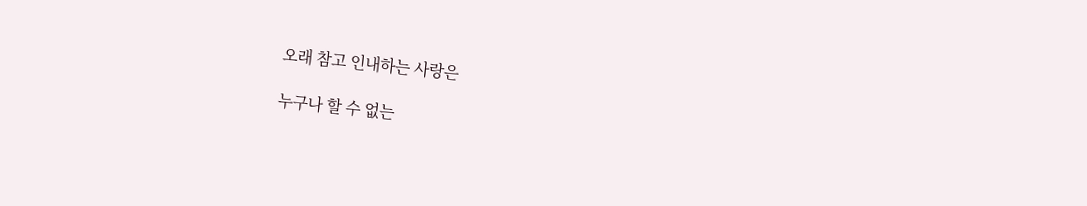오래 참고 인내하는 사랑은

누구나 할 수 없는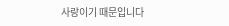사랑이기 때문입니다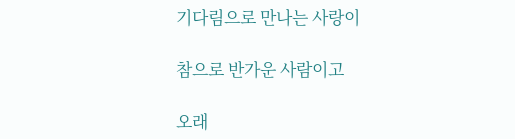기다림으로 만나는 사랑이

참으로 반가운 사람이고

오래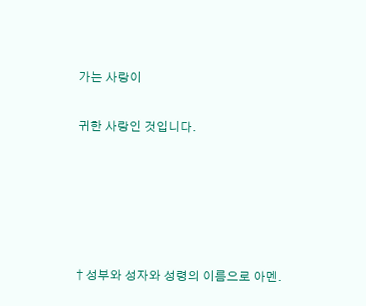가는 사랑이

귀한 사랑인 것입니다.





† 성부와 성자와 성령의 이름으로 아멘.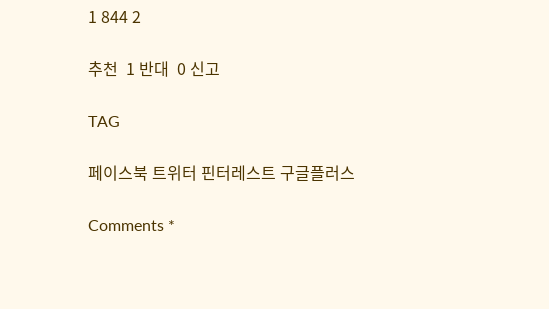1 844 2

추천  1 반대  0 신고

TAG

페이스북 트위터 핀터레스트 구글플러스

Comments *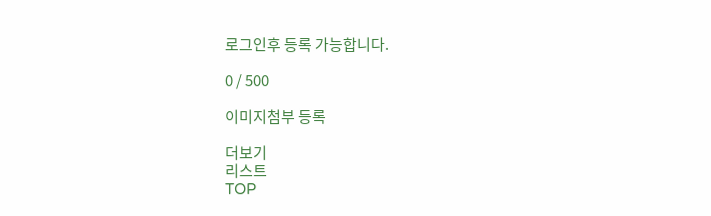로그인후 등록 가능합니다.

0 / 500

이미지첨부 등록

더보기
리스트
TOP